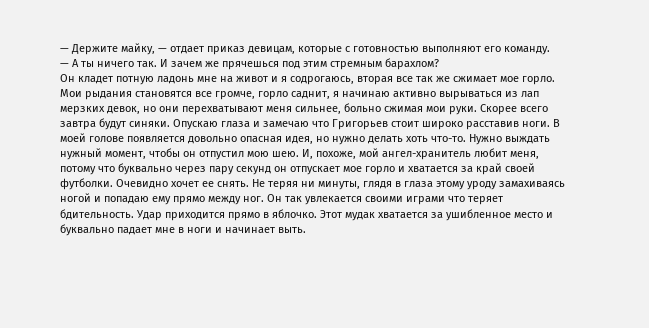— Держите майку, — отдает приказ девицам, которые с готовностью выполняют его команду.
— А ты ничего так. И зачем же прячешься под этим стремным барахлом?
Он кладет потную ладонь мне на живот и я содрогаюсь, вторая все так же сжимает мое горло. Мои рыдания становятся все громче, горло саднит, я начинаю активно вырываться из лап мерзких девок, но они перехватывают меня сильнее, больно сжимая мои руки. Скорее всего завтра будут синяки. Опускаю глаза и замечаю что Григорьев стоит широко расставив ноги. В моей голове появляется довольно опасная идея, но нужно делать хоть что-то. Нужно выждать нужный момент, чтобы он отпустил мою шею. И, похоже, мой ангел-хранитель любит меня, потому что буквально через пару секунд он отпускает мое горло и хватается за край своей футболки. Очевидно хочет ее снять. Не теряя ни минуты, глядя в глаза этому уроду замахиваясь ногой и попадаю ему прямо между ног. Он так увлекается своими играми что теряет бдительность. Удар приходится прямо в яблочко. Этот мудак хватается за ушибленное место и буквально падает мне в ноги и начинает выть.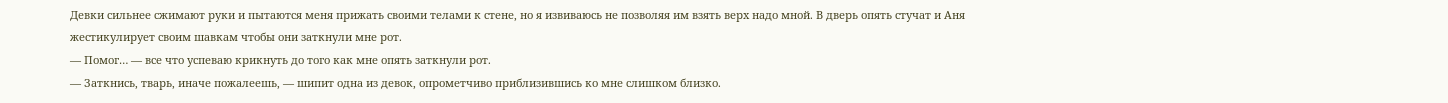Девки сильнее сжимают руки и пытаются меня прижать своими телами к стене, но я извиваюсь не позволяя им взять верх надо мной. В дверь опять стучат и Аня жестикулирует своим шавкам чтобы они заткнули мне рот.
— Помог… — все что успеваю крикнуть до того как мне опять заткнули рот.
— Заткнись, тварь, иначе пожалеешь, — шипит одна из девок, опрометчиво приблизившись ко мне слишком близко.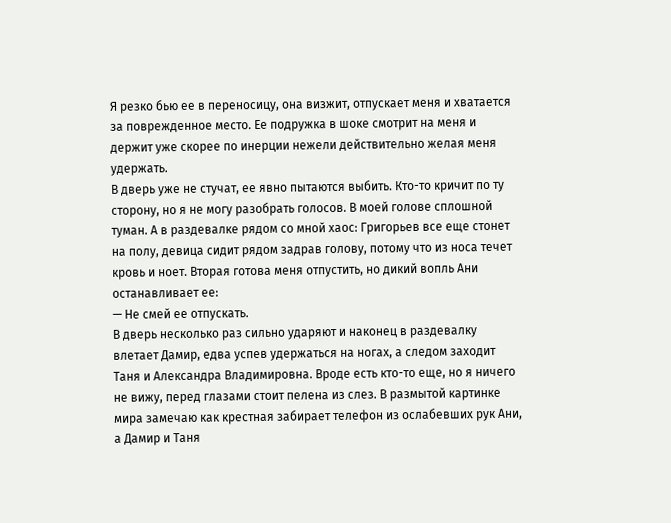Я резко бью ее в переносицу, она визжит, отпускает меня и хватается за поврежденное место. Ее подружка в шоке смотрит на меня и держит уже скорее по инерции нежели действительно желая меня удержать.
В дверь уже не стучат, ее явно пытаются выбить. Кто-то кричит по ту сторону, но я не могу разобрать голосов. В моей голове сплошной туман. А в раздевалке рядом со мной хаос: Григорьев все еще стонет на полу, девица сидит рядом задрав голову, потому что из носа течет кровь и ноет. Вторая готова меня отпустить, но дикий вопль Ани останавливает ее:
— Не смей ее отпускать.
В дверь несколько раз сильно ударяют и наконец в раздевалку влетает Дамир, едва успев удержаться на ногах, а следом заходит Таня и Александра Владимировна. Вроде есть кто-то еще, но я ничего не вижу, перед глазами стоит пелена из слез. В размытой картинке мира замечаю как крестная забирает телефон из ослабевших рук Ани, а Дамир и Таня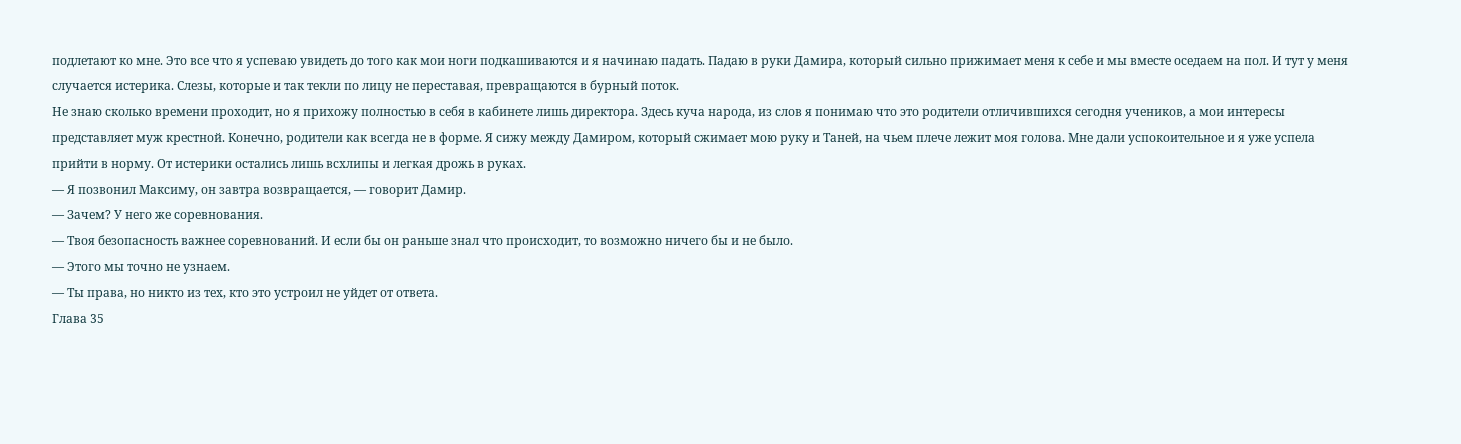подлетают ко мне. Это все что я успеваю увидеть до того как мои ноги подкашиваются и я начинаю падать. Падаю в руки Дамира, который сильно прижимает меня к себе и мы вместе оседаем на пол. И тут у меня случается истерика. Слезы, которые и так текли по лицу не переставая, превращаются в бурный поток.
Не знаю сколько времени проходит, но я прихожу полностью в себя в кабинете лишь директора. Здесь куча народа, из слов я понимаю что это родители отличившихся сегодня учеников, а мои интересы представляет муж крестной. Конечно, родители как всегда не в форме. Я сижу между Дамиром, который сжимает мою руку и Таней, на чьем плече лежит моя голова. Мне дали успокоительное и я уже успела прийти в норму. От истерики остались лишь всхлипы и легкая дрожь в руках.
— Я позвонил Максиму, он завтра возвращается, — говорит Дамир.
— Зачем? У него же соревнования.
— Твоя безопасность важнее соревнований. И если бы он раньше знал что происходит, то возможно ничего бы и не было.
— Этого мы точно не узнаем.
— Ты права, но никто из тех, кто это устроил не уйдет от ответа.
Глава 35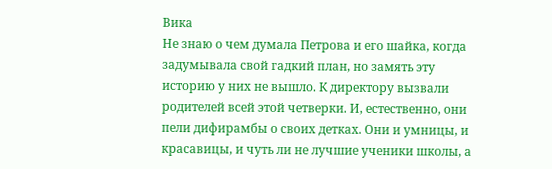Вика
Не знаю о чем думала Петрова и его шайка, когда задумывала свой гадкий план, но замять эту историю у них не вышло. К директору вызвали родителей всей этой четверки. И, естественно, они пели дифирамбы о своих детках. Они и умницы, и красавицы, и чуть ли не лучшие ученики школы, а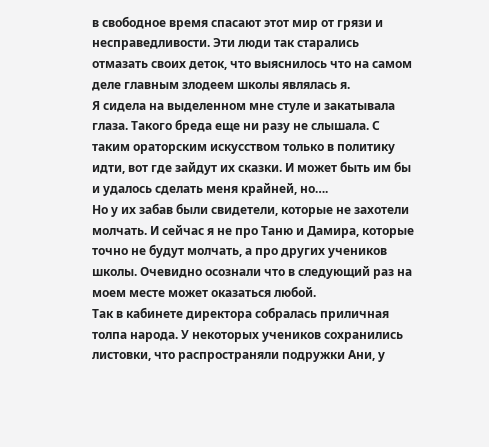в свободное время спасают этот мир от грязи и несправедливости. Эти люди так старались отмазать своих деток, что выяснилось что на самом деле главным злодеем школы являлась я.
Я сидела на выделенном мне стуле и закатывала глаза. Такого бреда еще ни разу не слышала. С таким ораторским искусством только в политику идти, вот где зайдут их сказки. И может быть им бы и удалось сделать меня крайней, но….
Но у их забав были свидетели, которые не захотели молчать. И сейчас я не про Таню и Дамира, которые точно не будут молчать, а про других учеников школы. Очевидно осознали что в следующий раз на моем месте может оказаться любой.
Так в кабинете директора собралась приличная толпа народа. У некоторых учеников сохранились листовки, что распространяли подружки Ани, у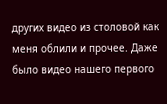других видео из столовой как меня облили и прочее. Даже было видео нашего первого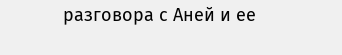разговора с Аней и ее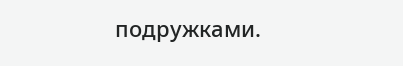подружками.